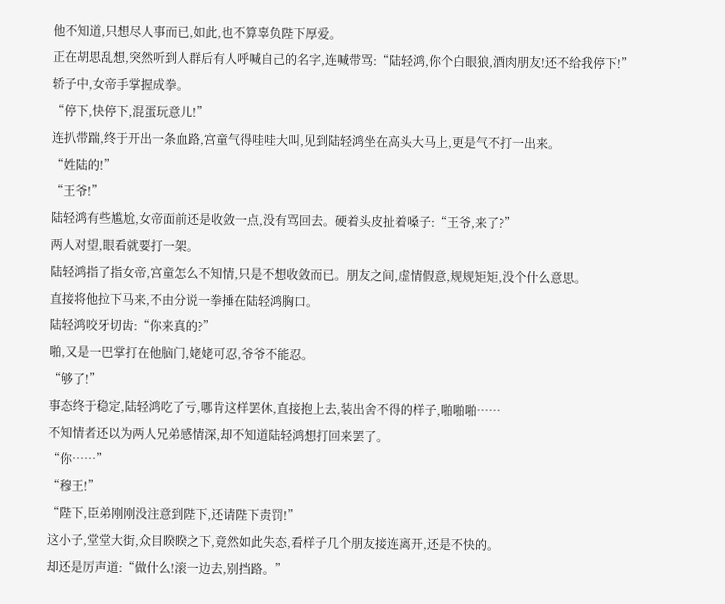他不知道,只想尽人事而已,如此,也不算辜负陛下厚爱。
正在胡思乱想,突然听到人群后有人呼喊自己的名字,连喊带骂:“陆轻鸿,你个白眼狼,酒肉朋友!还不给我停下!”
轿子中,女帝手掌握成拳。
“停下,快停下,混蛋玩意儿!”
连扒带踹,终于开出一条血路,宫童气得哇哇大叫,见到陆轻鸿坐在高头大马上,更是气不打一出来。
“姓陆的!”
“王爷!”
陆轻鸿有些尴尬,女帝面前还是收敛一点,没有骂回去。硬着头皮扯着嗓子:“王爷,来了?”
两人对望,眼看就要打一架。
陆轻鸿指了指女帝,宫童怎么不知情,只是不想收敛而已。朋友之间,虚情假意,规规矩矩,没个什么意思。
直接将他拉下马来,不由分说一拳捶在陆轻鸿胸口。
陆轻鸿咬牙切齿:“你来真的?”
啪,又是一巴掌打在他脑门,姥姥可忍,爷爷不能忍。
“够了!”
事态终于稳定,陆轻鸿吃了亏,哪肯这样罢休,直接抱上去,装出舍不得的样子,啪啪啪……
不知情者还以为两人兄弟感情深,却不知道陆轻鸿想打回来罢了。
“你……”
“穆王!”
“陛下,臣弟刚刚没注意到陛下,还请陛下责罚!”
这小子,堂堂大街,众目睽睽之下,竟然如此失态,看样子几个朋友接连离开,还是不快的。
却还是厉声道:“做什么!滚一边去,别挡路。”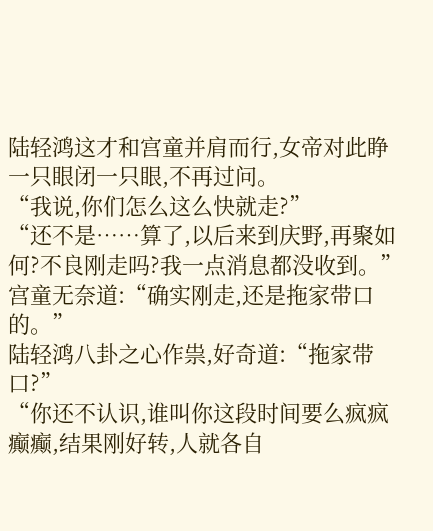陆轻鸿这才和宫童并肩而行,女帝对此睁一只眼闭一只眼,不再过问。
“我说,你们怎么这么快就走?”
“还不是……算了,以后来到庆野,再聚如何?不良刚走吗?我一点消息都没收到。”
宫童无奈道:“确实刚走,还是拖家带口的。”
陆轻鸿八卦之心作祟,好奇道:“拖家带口?”
“你还不认识,谁叫你这段时间要么疯疯癫癫,结果刚好转,人就各自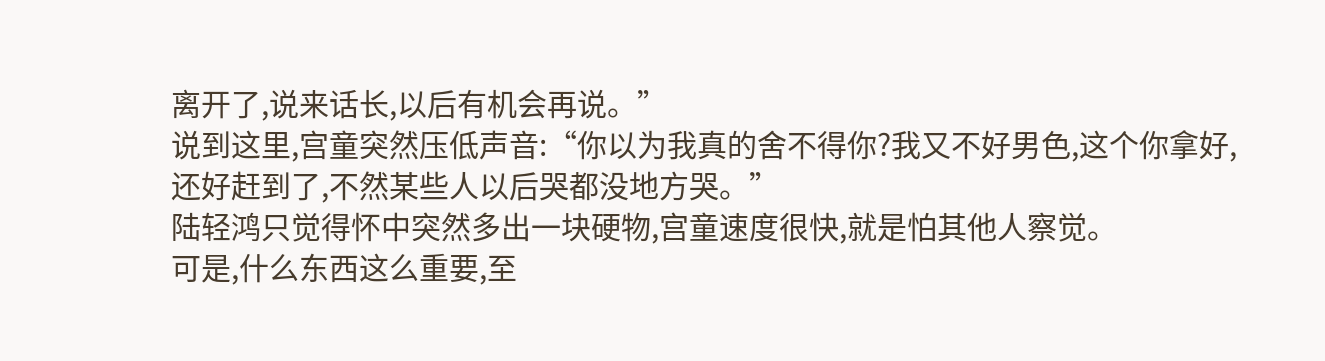离开了,说来话长,以后有机会再说。”
说到这里,宫童突然压低声音:“你以为我真的舍不得你?我又不好男色,这个你拿好,还好赶到了,不然某些人以后哭都没地方哭。”
陆轻鸿只觉得怀中突然多出一块硬物,宫童速度很快,就是怕其他人察觉。
可是,什么东西这么重要,至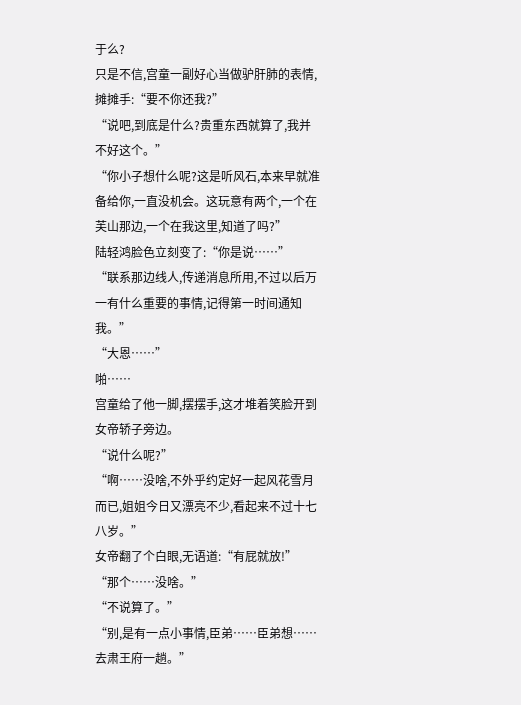于么?
只是不信,宫童一副好心当做驴肝肺的表情,摊摊手:“要不你还我?”
“说吧,到底是什么?贵重东西就算了,我并不好这个。”
“你小子想什么呢?这是听风石,本来早就准备给你,一直没机会。这玩意有两个,一个在芙山那边,一个在我这里,知道了吗?”
陆轻鸿脸色立刻变了:“你是说……”
“联系那边线人,传递消息所用,不过以后万一有什么重要的事情,记得第一时间通知我。”
“大恩……”
啪……
宫童给了他一脚,摆摆手,这才堆着笑脸开到女帝轿子旁边。
“说什么呢?”
“啊……没啥,不外乎约定好一起风花雪月而已,姐姐今日又漂亮不少,看起来不过十七八岁。”
女帝翻了个白眼,无语道:“有屁就放!”
“那个……没啥。”
“不说算了。”
“别,是有一点小事情,臣弟……臣弟想……去肃王府一趟。”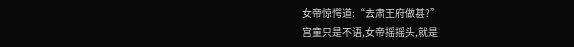女帝惊愕道:“去肃王府做甚?”
宫童只是不语,女帝摇摇头,就是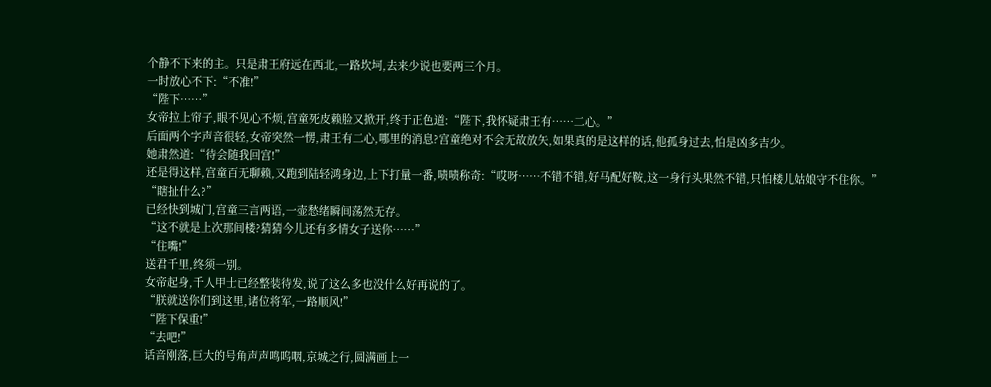个静不下来的主。只是肃王府远在西北,一路坎坷,去来少说也要两三个月。
一时放心不下:“不准!”
“陛下……”
女帝拉上帘子,眼不见心不烦,宫童死皮赖脸又掀开,终于正色道:“陛下,我怀疑肃王有……二心。”
后面两个字声音很轻,女帝突然一愣,肃王有二心,哪里的消息?宫童绝对不会无故放矢,如果真的是这样的话,他孤身过去,怕是凶多吉少。
她肃然道:“待会随我回宫!”
还是得这样,宫童百无聊赖,又跑到陆轻鸿身边,上下打量一番,啧啧称奇:“哎呀……不错不错,好马配好鞍,这一身行头果然不错,只怕楼儿姑娘守不住你。”
“瞎扯什么?”
已经快到城门,宫童三言两语,一壶愁绪瞬间荡然无存。
“这不就是上次那间楼?猜猜今儿还有多情女子送你……”
“住嘴!”
送君千里,终须一别。
女帝起身,千人甲士已经整装待发,说了这么多也没什么好再说的了。
“朕就送你们到这里,诸位将军,一路顺风!”
“陛下保重!”
“去吧!”
话音刚落,巨大的号角声声鸣呜咽,京城之行,圆满画上一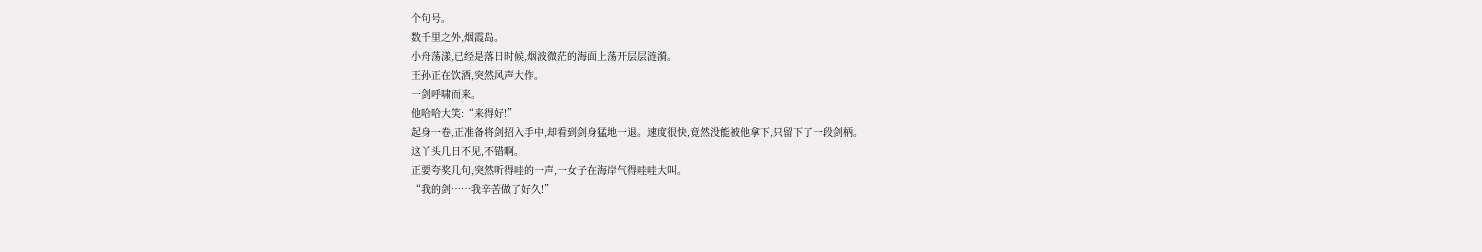个句号。
数千里之外,烟霞岛。
小舟荡漾,已经是落日时候,烟波微茫的海面上荡开层层涟漪。
王孙正在饮酒,突然风声大作。
一剑呼啸而来。
他哈哈大笑:“来得好!”
起身一卷,正准备将剑招入手中,却看到剑身猛地一退。速度很快,竟然没能被他拿下,只留下了一段剑柄。
这丫头几日不见,不错啊。
正要夸奖几句,突然听得哇的一声,一女子在海岸气得哇哇大叫。
“我的剑……我辛苦做了好久!”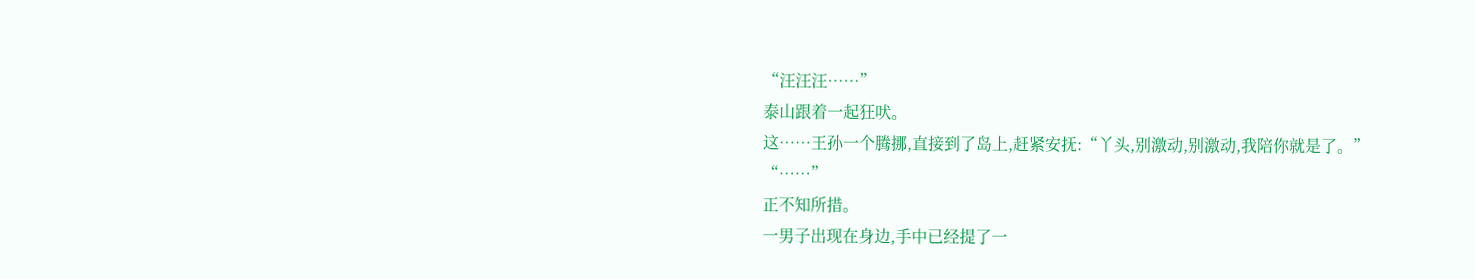“汪汪汪……”
泰山跟着一起狂吠。
这……王孙一个腾挪,直接到了岛上,赶紧安抚:“丫头,别激动,别激动,我陪你就是了。”
“……”
正不知所措。
一男子出现在身边,手中已经提了一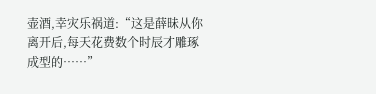壶酒,幸灾乐祸道:“这是薛昧从你离开后,每天花费数个时辰才雕琢成型的……”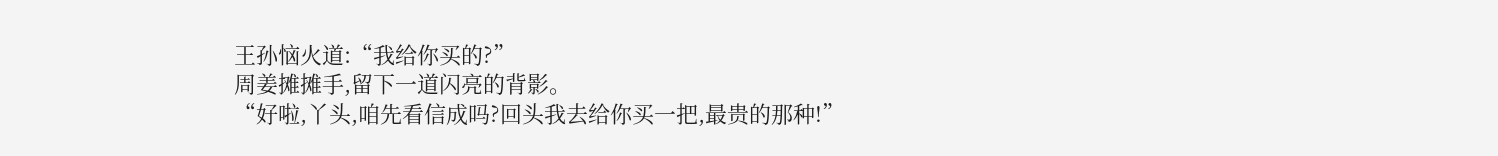王孙恼火道:“我给你买的?”
周姜摊摊手,留下一道闪亮的背影。
“好啦,丫头,咱先看信成吗?回头我去给你买一把,最贵的那种!”